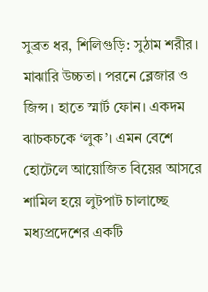সুব্রত ধর, শিলিগুড়ি: সুঠাম শরীর। মাঝারি উচ্চতা। পরনে ব্লেজার ও জিন্স। হাতে স্মার্ট ফোন। একদম ঝাচকচকে ‘লুক’। এমন বেশে হোটেলে আয়োজিত বিয়ের আসরে শামিল হয়ে লুটপাট চালাচ্ছে মধ্যপ্রদেশের একটি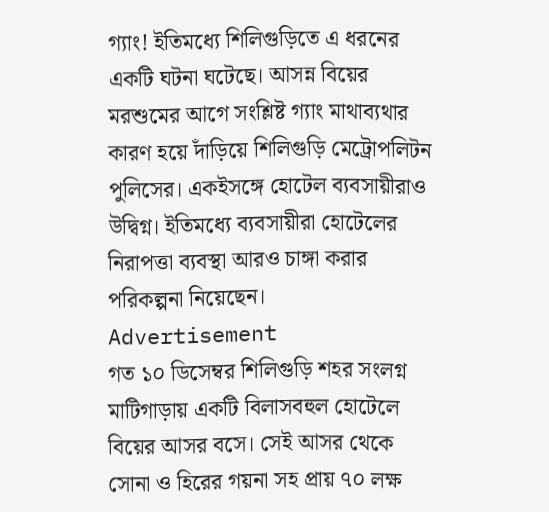গ্যাং! ইতিমধ্যে শিলিগুড়িতে এ ধরনের একটি ঘটনা ঘটেছে। আসন্ন বিয়ের মরশুমের আগে সংশ্লিষ্ট গ্যাং মাথাব্যথার কারণ হয়ে দাঁড়িয়ে শিলিগুড়ি মেট্রোপলিটন পুলিসের। একইসঙ্গে হোটেল ব্যবসায়ীরাও উদ্বিগ্ন। ইতিমধ্যে ব্যবসায়ীরা হোটেলের নিরাপত্তা ব্যবস্থা আরও চাঙ্গা করার পরিকল্পনা নিয়েছেন।
Advertisement
গত ১০ ডিসেম্বর শিলিগুড়ি শহর সংলগ্ন মাটিগাড়ায় একটি বিলাসবহুল হোটেলে বিয়ের আসর বসে। সেই আসর থেকে সোনা ও হিরের গয়না সহ প্রায় ৭০ লক্ষ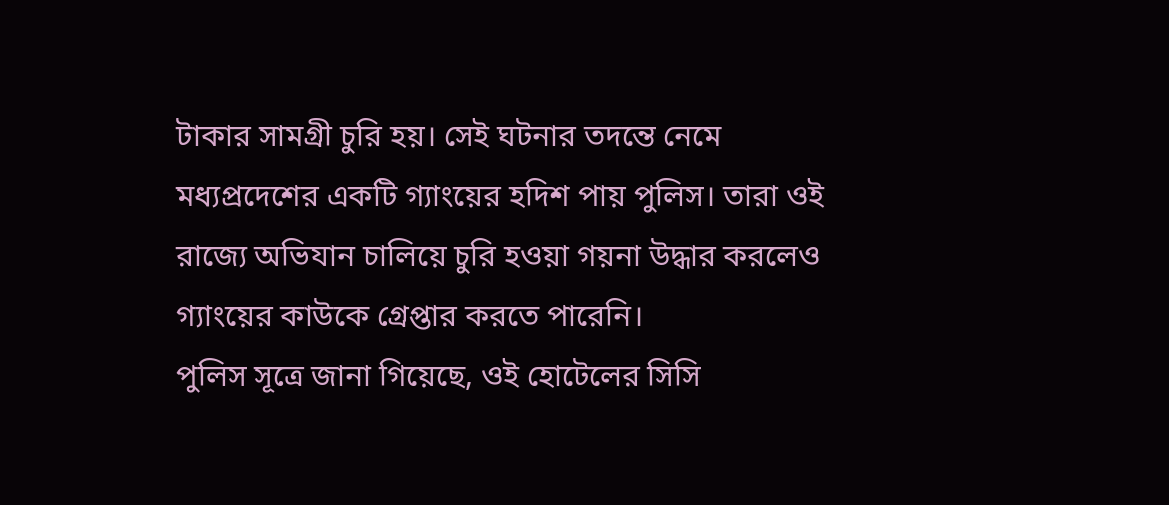টাকার সামগ্রী চুরি হয়। সেই ঘটনার তদন্তে নেমে মধ্যপ্রদেশের একটি গ্যাংয়ের হদিশ পায় পুলিস। তারা ওই রাজ্যে অভিযান চালিয়ে চুরি হওয়া গয়না উদ্ধার করলেও গ্যাংয়ের কাউকে গ্রেপ্তার করতে পারেনি।
পুলিস সূত্রে জানা গিয়েছে, ওই হোটেলের সিসি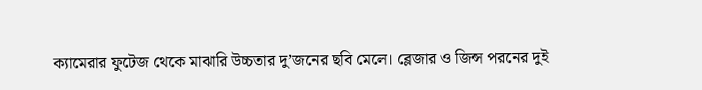ক্যামেরার ফুটেজ থেকে মাঝারি উচ্চতার দু’জনের ছবি মেলে। ব্লেজার ও জিন্স পরনের দুই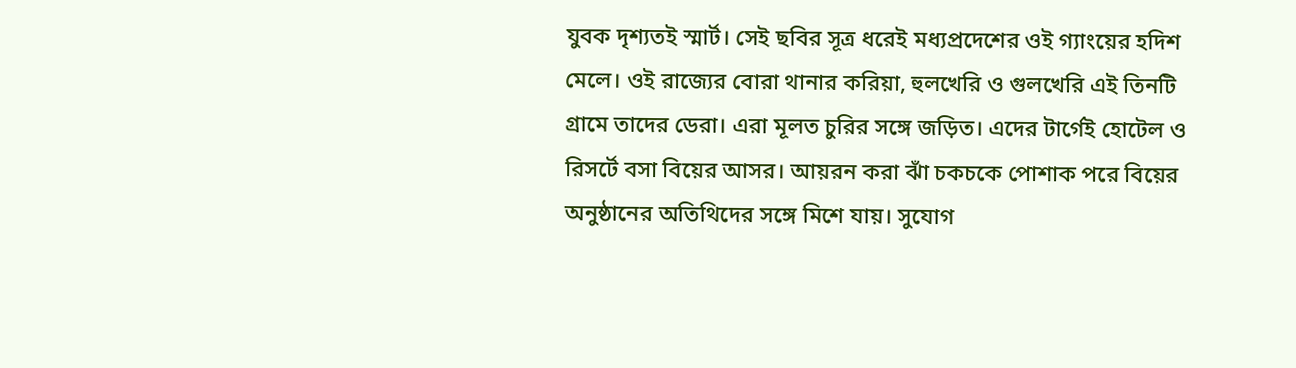যুবক দৃশ্যতই স্মার্ট। সেই ছবির সূত্র ধরেই মধ্যপ্রদেশের ওই গ্যাংয়ের হদিশ মেলে। ওই রাজ্যের বোরা থানার করিয়া, হুলখেরি ও গুলখেরি এই তিনটি গ্রামে তাদের ডেরা। এরা মূলত চুরির সঙ্গে জড়িত। এদের টার্গেই হোটেল ও রিসর্টে বসা বিয়ের আসর। আয়রন করা ঝাঁ চকচকে পোশাক পরে বিয়ের অনুষ্ঠানের অতিথিদের সঙ্গে মিশে যায়। সুযোগ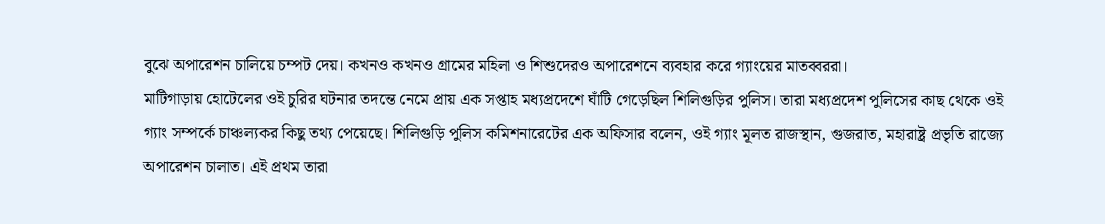বুঝে অপারেশন চালিয়ে চম্পট দেয়। কখনও কখনও গ্রামের মহিলা ও শিশুদেরও অপারেশনে ব্যবহার করে গ্যাংয়ের মাতব্বররা।
মাটিগাড়ায় হোটেলের ওই চুরির ঘটনার তদন্তে নেমে প্রায় এক সপ্তাহ মধ্যপ্রদেশে ঘাঁটি গেড়েছিল শিলিগুড়ির পুলিস। তারা মধ্যপ্রদেশ পুলিসের কাছ থেকে ওই গ্যাং সম্পর্কে চাঞ্চল্যকর কিছু তথ্য পেয়েছে। শিলিগুড়ি পুলিস কমিশনারেটের এক অফিসার বলেন, ওই গ্যাং মূলত রাজস্থান, গুজরাত, মহারাষ্ট্র প্রভৃতি রাজ্যে অপারেশন চালাত। এই প্রথম তারা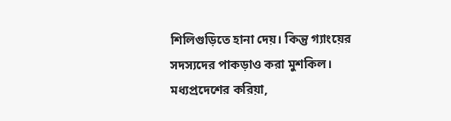শিলিগুড়িতে হানা দেয়। কিন্তু গ্যাংয়ের সদস্যদের পাকড়াও করা মুশকিল। মধ্যপ্রদেশের করিয়া,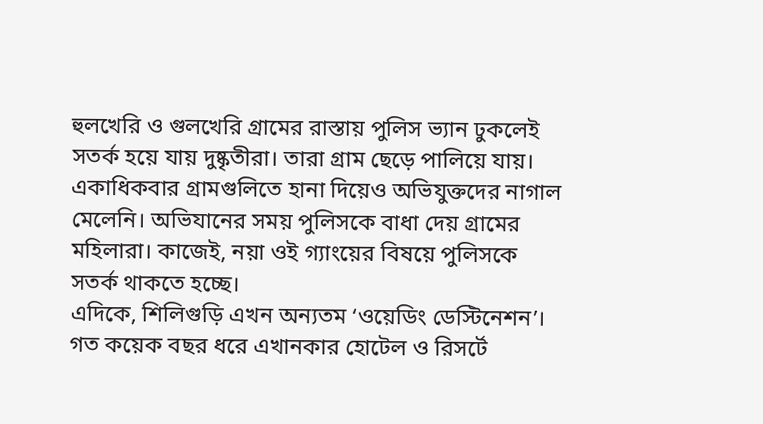হুলখেরি ও গুলখেরি গ্রামের রাস্তায় পুলিস ভ্যান ঢুকলেই সতর্ক হয়ে যায় দুষ্কৃতীরা। তারা গ্রাম ছেড়ে পালিয়ে যায়। একাধিকবার গ্রামগুলিতে হানা দিয়েও অভিযুক্তদের নাগাল মেলেনি। অভিযানের সময় পুলিসকে বাধা দেয় গ্রামের মহিলারা। কাজেই, নয়া ওই গ্যাংয়ের বিষয়ে পুলিসকে সতর্ক থাকতে হচ্ছে।
এদিকে, শিলিগুড়ি এখন অন্যতম ‘ওয়েডিং ডেস্টিনেশন’। গত কয়েক বছর ধরে এখানকার হোটেল ও রিসর্টে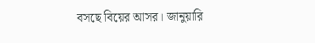বসছে বিয়ের আসর। জানুয়ারি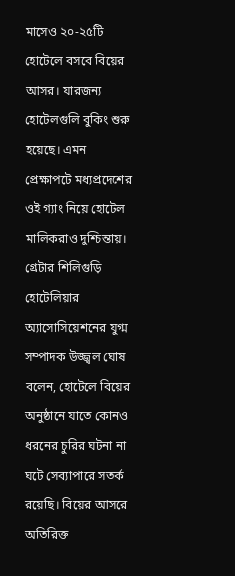মাসেও ২০-২৫টি হোটেলে বসবে বিয়ের আসর। যারজন্য হোটেলগুলি বুকিং শুরু হয়েছে। এমন প্রেক্ষাপটে মধ্যপ্রদেশের ওই গ্যাং নিয়ে হোটেল মালিকরাও দুশ্চিন্তায়। গ্রেটার শিলিগুড়ি হোটেলিয়ার অ্যাসোসিয়েশনের যুগ্ম সম্পাদক উজ্জ্বল ঘোষ বলেন, হোটেলে বিয়ের অনুষ্ঠানে যাতে কোনও ধরনের চুরির ঘটনা না ঘটে সেব্যাপারে সতর্ক রয়েছি। বিয়ের আসরে অতিরিক্ত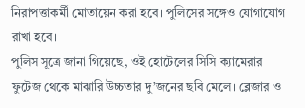নিরাপত্তাকর্মী মোতায়েন করা হবে। পুলিসের সঙ্গেও যোগাযোগ রাখা হবে।
পুলিস সূত্রে জানা গিয়েছে, ওই হোটেলের সিসি ক্যামেরার ফুটেজ থেকে মাঝারি উচ্চতার দু’জনের ছবি মেলে। ব্লেজার ও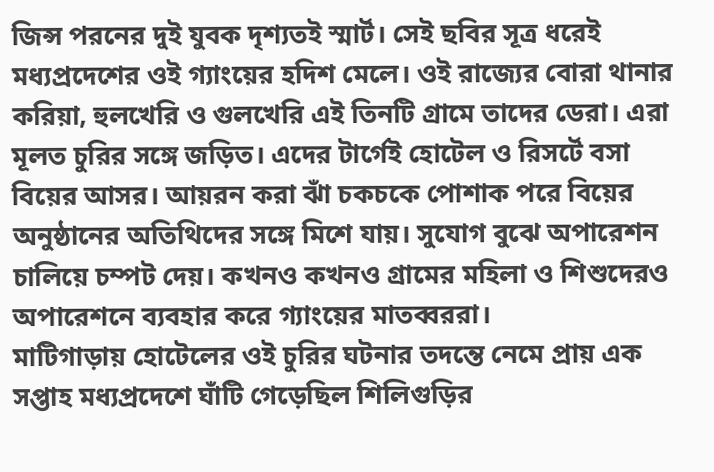জিন্স পরনের দুই যুবক দৃশ্যতই স্মার্ট। সেই ছবির সূত্র ধরেই মধ্যপ্রদেশের ওই গ্যাংয়ের হদিশ মেলে। ওই রাজ্যের বোরা থানার করিয়া, হুলখেরি ও গুলখেরি এই তিনটি গ্রামে তাদের ডেরা। এরা মূলত চুরির সঙ্গে জড়িত। এদের টার্গেই হোটেল ও রিসর্টে বসা বিয়ের আসর। আয়রন করা ঝাঁ চকচকে পোশাক পরে বিয়ের অনুষ্ঠানের অতিথিদের সঙ্গে মিশে যায়। সুযোগ বুঝে অপারেশন চালিয়ে চম্পট দেয়। কখনও কখনও গ্রামের মহিলা ও শিশুদেরও অপারেশনে ব্যবহার করে গ্যাংয়ের মাতব্বররা।
মাটিগাড়ায় হোটেলের ওই চুরির ঘটনার তদন্তে নেমে প্রায় এক সপ্তাহ মধ্যপ্রদেশে ঘাঁটি গেড়েছিল শিলিগুড়ির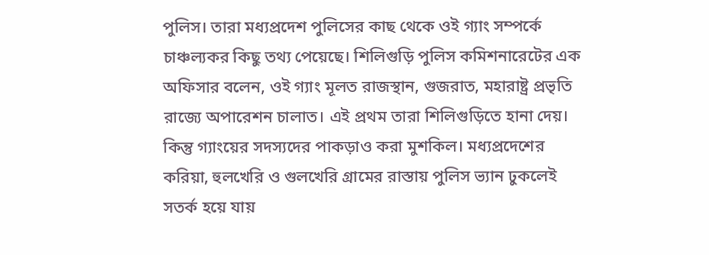পুলিস। তারা মধ্যপ্রদেশ পুলিসের কাছ থেকে ওই গ্যাং সম্পর্কে চাঞ্চল্যকর কিছু তথ্য পেয়েছে। শিলিগুড়ি পুলিস কমিশনারেটের এক অফিসার বলেন, ওই গ্যাং মূলত রাজস্থান, গুজরাত, মহারাষ্ট্র প্রভৃতি রাজ্যে অপারেশন চালাত। এই প্রথম তারা শিলিগুড়িতে হানা দেয়। কিন্তু গ্যাংয়ের সদস্যদের পাকড়াও করা মুশকিল। মধ্যপ্রদেশের করিয়া, হুলখেরি ও গুলখেরি গ্রামের রাস্তায় পুলিস ভ্যান ঢুকলেই সতর্ক হয়ে যায়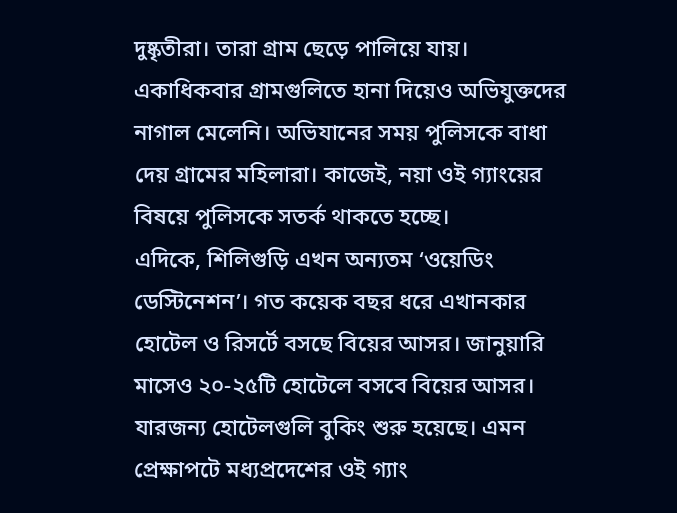দুষ্কৃতীরা। তারা গ্রাম ছেড়ে পালিয়ে যায়। একাধিকবার গ্রামগুলিতে হানা দিয়েও অভিযুক্তদের নাগাল মেলেনি। অভিযানের সময় পুলিসকে বাধা দেয় গ্রামের মহিলারা। কাজেই, নয়া ওই গ্যাংয়ের বিষয়ে পুলিসকে সতর্ক থাকতে হচ্ছে।
এদিকে, শিলিগুড়ি এখন অন্যতম ‘ওয়েডিং ডেস্টিনেশন’। গত কয়েক বছর ধরে এখানকার হোটেল ও রিসর্টে বসছে বিয়ের আসর। জানুয়ারি মাসেও ২০-২৫টি হোটেলে বসবে বিয়ের আসর। যারজন্য হোটেলগুলি বুকিং শুরু হয়েছে। এমন প্রেক্ষাপটে মধ্যপ্রদেশের ওই গ্যাং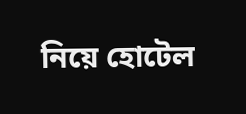নিয়ে হোটেল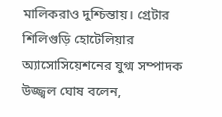মালিকরাও দুশ্চিন্তায়। গ্রেটার শিলিগুড়ি হোটেলিয়ার অ্যাসোসিয়েশনের যুগ্ম সম্পাদক উজ্জ্বল ঘোষ বলেন,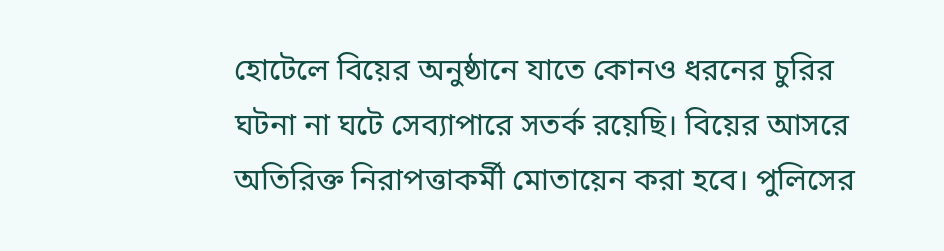হোটেলে বিয়ের অনুষ্ঠানে যাতে কোনও ধরনের চুরির ঘটনা না ঘটে সেব্যাপারে সতর্ক রয়েছি। বিয়ের আসরে অতিরিক্ত নিরাপত্তাকর্মী মোতায়েন করা হবে। পুলিসের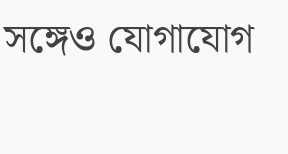সঙ্গেও যোগাযোগ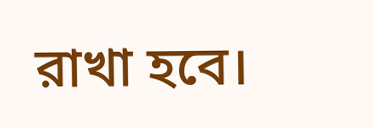রাখা হবে।